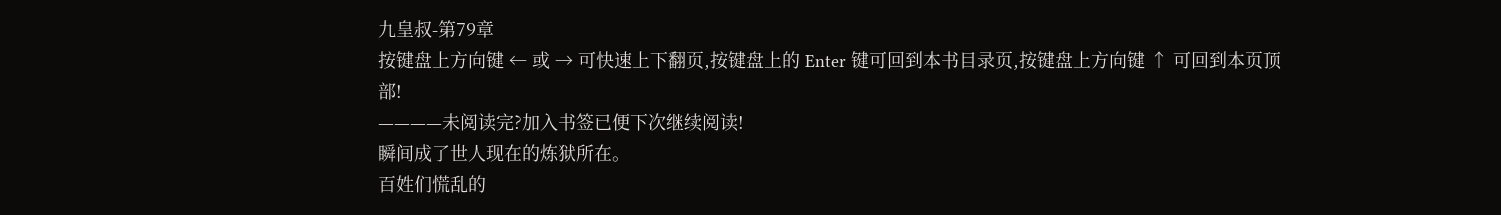九皇叔-第79章
按键盘上方向键 ← 或 → 可快速上下翻页,按键盘上的 Enter 键可回到本书目录页,按键盘上方向键 ↑ 可回到本页顶部!
————未阅读完?加入书签已便下次继续阅读!
瞬间成了世人现在的炼狱所在。
百姓们慌乱的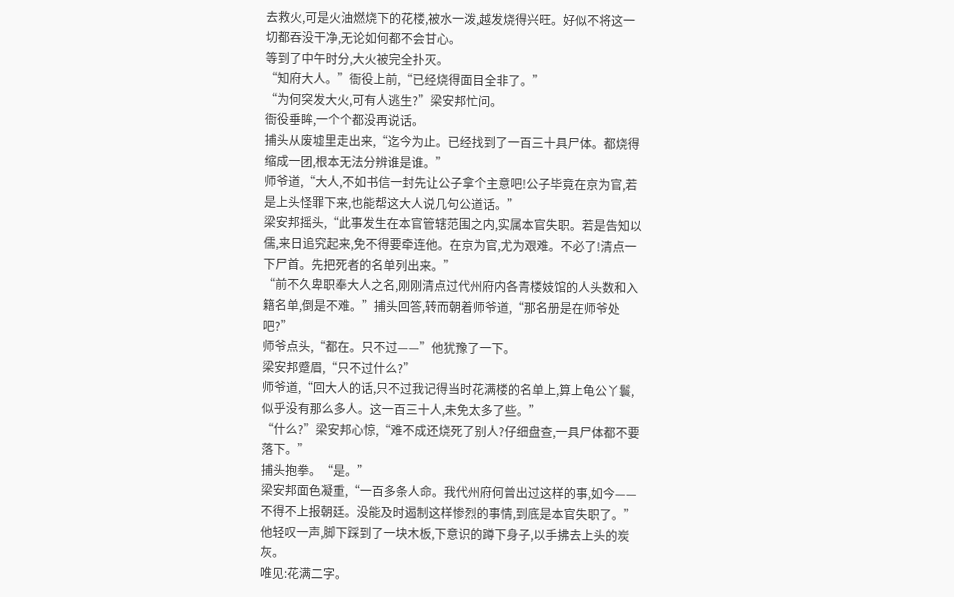去救火,可是火油燃烧下的花楼,被水一泼,越发烧得兴旺。好似不将这一切都吞没干净,无论如何都不会甘心。
等到了中午时分,大火被完全扑灭。
“知府大人。”衙役上前,“已经烧得面目全非了。”
“为何突发大火,可有人逃生?”梁安邦忙问。
衙役垂眸,一个个都没再说话。
捕头从废墟里走出来,“迄今为止。已经找到了一百三十具尸体。都烧得缩成一团,根本无法分辨谁是谁。”
师爷道,“大人,不如书信一封先让公子拿个主意吧!公子毕竟在京为官,若是上头怪罪下来,也能帮这大人说几句公道话。”
梁安邦摇头,“此事发生在本官管辖范围之内,实属本官失职。若是告知以儒,来日追究起来,免不得要牵连他。在京为官,尤为艰难。不必了!清点一下尸首。先把死者的名单列出来。”
“前不久卑职奉大人之名,刚刚清点过代州府内各青楼妓馆的人头数和入籍名单,倒是不难。”捕头回答,转而朝着师爷道,“那名册是在师爷处吧?”
师爷点头,“都在。只不过——”他犹豫了一下。
梁安邦蹙眉,“只不过什么?”
师爷道,“回大人的话,只不过我记得当时花满楼的名单上,算上龟公丫鬟,似乎没有那么多人。这一百三十人,未免太多了些。”
“什么?”梁安邦心惊,“难不成还烧死了别人?仔细盘查,一具尸体都不要落下。”
捕头抱拳。“是。”
梁安邦面色凝重,“一百多条人命。我代州府何曾出过这样的事,如今——不得不上报朝廷。没能及时遏制这样惨烈的事情,到底是本官失职了。”他轻叹一声,脚下踩到了一块木板,下意识的蹲下身子,以手拂去上头的炭灰。
唯见:花满二字。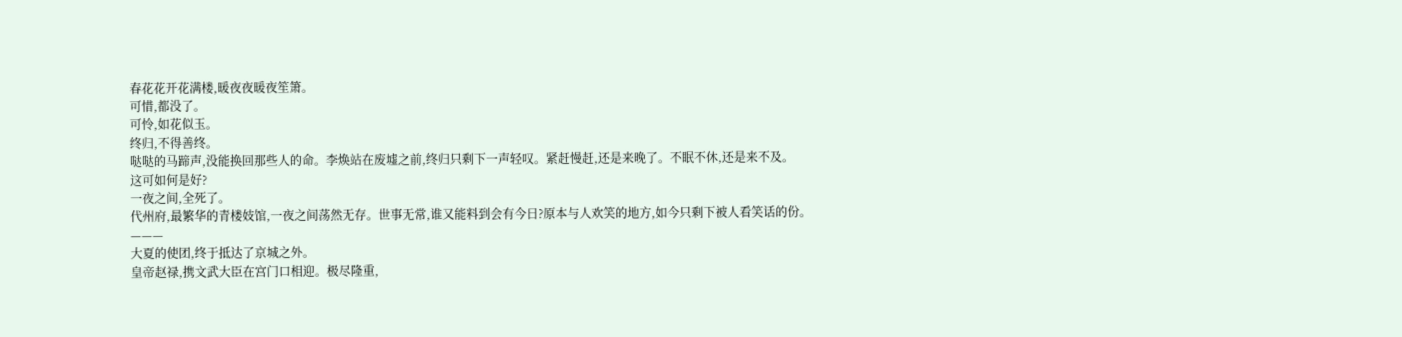春花花开花满楼,暖夜夜暖夜笙箫。
可惜,都没了。
可怜,如花似玉。
终归,不得善终。
哒哒的马蹄声,没能换回那些人的命。李焕站在废墟之前,终归只剩下一声轻叹。紧赶慢赶,还是来晚了。不眠不休,还是来不及。
这可如何是好?
一夜之间,全死了。
代州府,最繁华的青楼妓馆,一夜之间荡然无存。世事无常,谁又能料到会有今日?原本与人欢笑的地方,如今只剩下被人看笑话的份。
———
大夏的使团,终于抵达了京城之外。
皇帝赵禄,携文武大臣在宫门口相迎。极尽隆重,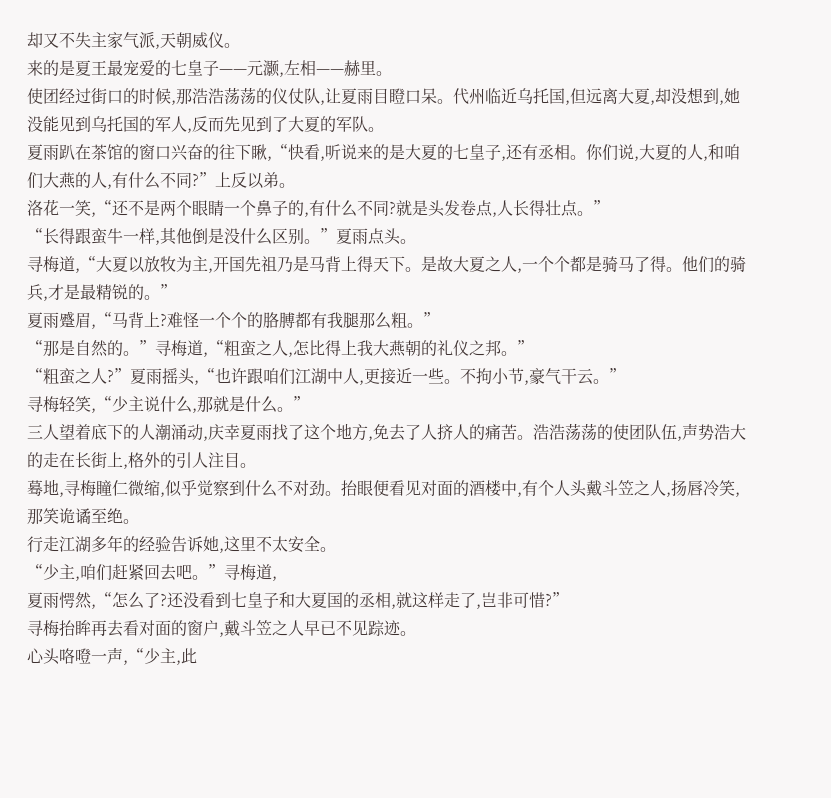却又不失主家气派,天朝威仪。
来的是夏王最宠爱的七皇子——元灏,左相——赫里。
使团经过街口的时候,那浩浩荡荡的仪仗队,让夏雨目瞪口呆。代州临近乌托国,但远离大夏,却没想到,她没能见到乌托国的军人,反而先见到了大夏的军队。
夏雨趴在茶馆的窗口兴奋的往下瞅,“快看,听说来的是大夏的七皇子,还有丞相。你们说,大夏的人,和咱们大燕的人,有什么不同?”上反以弟。
洛花一笑,“还不是两个眼睛一个鼻子的,有什么不同?就是头发卷点,人长得壮点。”
“长得跟蛮牛一样,其他倒是没什么区别。”夏雨点头。
寻梅道,“大夏以放牧为主,开国先祖乃是马背上得天下。是故大夏之人,一个个都是骑马了得。他们的骑兵,才是最精锐的。”
夏雨蹙眉,“马背上?难怪一个个的胳膊都有我腿那么粗。”
“那是自然的。”寻梅道,“粗蛮之人,怎比得上我大燕朝的礼仪之邦。”
“粗蛮之人?”夏雨摇头,“也许跟咱们江湖中人,更接近一些。不拘小节,豪气干云。”
寻梅轻笑,“少主说什么,那就是什么。”
三人望着底下的人潮涌动,庆幸夏雨找了这个地方,免去了人挤人的痛苦。浩浩荡荡的使团队伍,声势浩大的走在长街上,格外的引人注目。
蓦地,寻梅瞳仁微缩,似乎觉察到什么不对劲。抬眼便看见对面的酒楼中,有个人头戴斗笠之人,扬唇冷笑,那笑诡谲至绝。
行走江湖多年的经验告诉她,这里不太安全。
“少主,咱们赶紧回去吧。”寻梅道,
夏雨愕然,“怎么了?还没看到七皇子和大夏国的丞相,就这样走了,岂非可惜?”
寻梅抬眸再去看对面的窗户,戴斗笠之人早已不见踪迹。
心头咯噔一声,“少主,此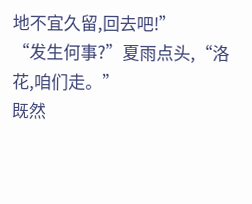地不宜久留,回去吧!”
“发生何事?”夏雨点头,“洛花,咱们走。”
既然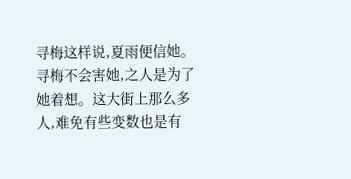寻梅这样说,夏雨便信她。寻梅不会害她,之人是为了她着想。这大街上那么多人,难免有些变数也是有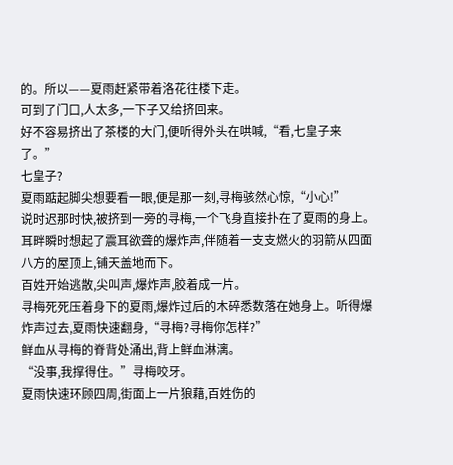的。所以——夏雨赶紧带着洛花往楼下走。
可到了门口,人太多,一下子又给挤回来。
好不容易挤出了茶楼的大门,便听得外头在哄喊,“看,七皇子来了。”
七皇子?
夏雨踮起脚尖想要看一眼,便是那一刻,寻梅骇然心惊,“小心!”
说时迟那时快,被挤到一旁的寻梅,一个飞身直接扑在了夏雨的身上。耳畔瞬时想起了震耳欲聋的爆炸声,伴随着一支支燃火的羽箭从四面八方的屋顶上,铺天盖地而下。
百姓开始逃散,尖叫声,爆炸声,胶着成一片。
寻梅死死压着身下的夏雨,爆炸过后的木碎悉数落在她身上。听得爆炸声过去,夏雨快速翻身,“寻梅?寻梅你怎样?”
鲜血从寻梅的脊背处涌出,背上鲜血淋漓。
“没事,我撑得住。”寻梅咬牙。
夏雨快速环顾四周,街面上一片狼藉,百姓伤的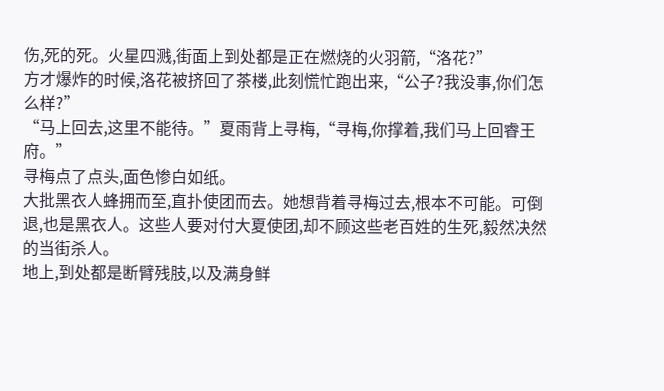伤,死的死。火星四溅,街面上到处都是正在燃烧的火羽箭,“洛花?”
方才爆炸的时候,洛花被挤回了茶楼,此刻慌忙跑出来,“公子?我没事,你们怎么样?”
“马上回去,这里不能待。”夏雨背上寻梅,“寻梅,你撑着,我们马上回睿王府。”
寻梅点了点头,面色惨白如纸。
大批黑衣人蜂拥而至,直扑使团而去。她想背着寻梅过去,根本不可能。可倒退,也是黑衣人。这些人要对付大夏使团,却不顾这些老百姓的生死,毅然决然的当街杀人。
地上,到处都是断臂残肢,以及满身鲜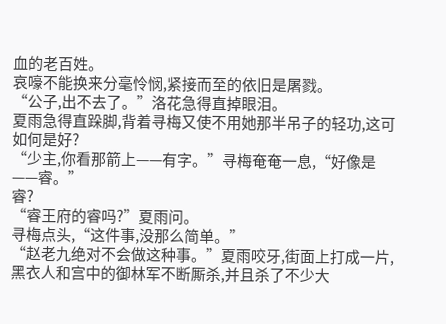血的老百姓。
哀嚎不能换来分毫怜悯,紧接而至的依旧是屠戮。
“公子,出不去了。”洛花急得直掉眼泪。
夏雨急得直跺脚,背着寻梅又使不用她那半吊子的轻功,这可如何是好?
“少主,你看那箭上——有字。”寻梅奄奄一息,“好像是——睿。”
睿?
“睿王府的睿吗?”夏雨问。
寻梅点头,“这件事,没那么简单。”
“赵老九绝对不会做这种事。”夏雨咬牙,街面上打成一片,黑衣人和宫中的御林军不断厮杀,并且杀了不少大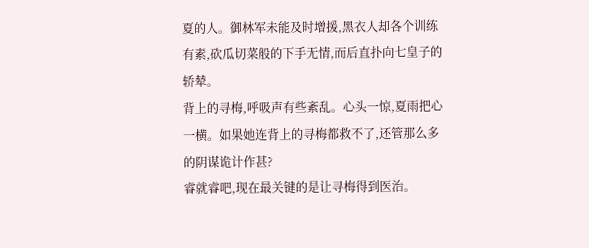夏的人。御林军未能及时增援,黑衣人却各个训练有素,砍瓜切菜般的下手无情,而后直扑向七皇子的轿辇。
背上的寻梅,呼吸声有些紊乱。心头一惊,夏雨把心一横。如果她连背上的寻梅都救不了,还管那么多的阴谋诡计作甚?
睿就睿吧,现在最关键的是让寻梅得到医治。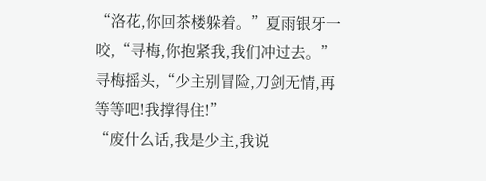“洛花,你回茶楼躲着。”夏雨银牙一咬,“寻梅,你抱紧我,我们冲过去。”
寻梅摇头,“少主别冒险,刀剑无情,再等等吧!我撑得住!”
“废什么话,我是少主,我说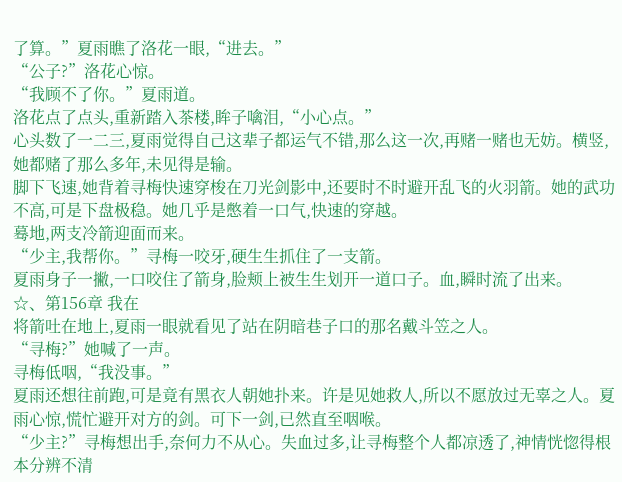了算。”夏雨瞧了洛花一眼,“进去。”
“公子?”洛花心惊。
“我顾不了你。”夏雨道。
洛花点了点头,重新踏入茶楼,眸子噙泪,“小心点。”
心头数了一二三,夏雨觉得自己这辈子都运气不错,那么这一次,再赌一赌也无妨。横竖,她都赌了那么多年,未见得是输。
脚下飞速,她背着寻梅快速穿梭在刀光剑影中,还要时不时避开乱飞的火羽箭。她的武功不高,可是下盘极稳。她几乎是憋着一口气,快速的穿越。
蓦地,两支冷箭迎面而来。
“少主,我帮你。”寻梅一咬牙,硬生生抓住了一支箭。
夏雨身子一撇,一口咬住了箭身,脸颊上被生生划开一道口子。血,瞬时流了出来。
☆、第156章 我在
将箭吐在地上,夏雨一眼就看见了站在阴暗巷子口的那名戴斗笠之人。
“寻梅?”她喊了一声。
寻梅低咽,“我没事。”
夏雨还想往前跑,可是竟有黑衣人朝她扑来。许是见她救人,所以不愿放过无辜之人。夏雨心惊,慌忙避开对方的剑。可下一剑,已然直至咽喉。
“少主?”寻梅想出手,奈何力不从心。失血过多,让寻梅整个人都凉透了,神情恍惚得根本分辨不清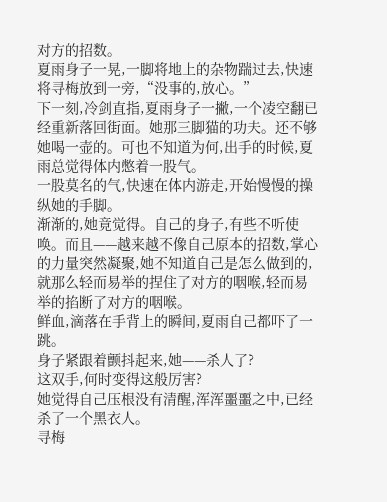对方的招数。
夏雨身子一晃,一脚将地上的杂物踹过去,快速将寻梅放到一旁,“没事的,放心。”
下一刻,冷剑直指,夏雨身子一撇,一个凌空翻已经重新落回街面。她那三脚猫的功夫。还不够她喝一壶的。可也不知道为何,出手的时候,夏雨总觉得体内憋着一股气。
一股莫名的气,快速在体内游走,开始慢慢的操纵她的手脚。
渐渐的,她竟觉得。自己的身子,有些不听使唤。而且——越来越不像自己原本的招数,掌心的力量突然凝聚,她不知道自己是怎么做到的,就那么轻而易举的捏住了对方的咽喉,轻而易举的掐断了对方的咽喉。
鲜血,滴落在手背上的瞬间,夏雨自己都吓了一跳。
身子紧跟着颤抖起来,她——杀人了?
这双手,何时变得这般厉害?
她觉得自己压根没有清醒,浑浑噩噩之中,已经杀了一个黑衣人。
寻梅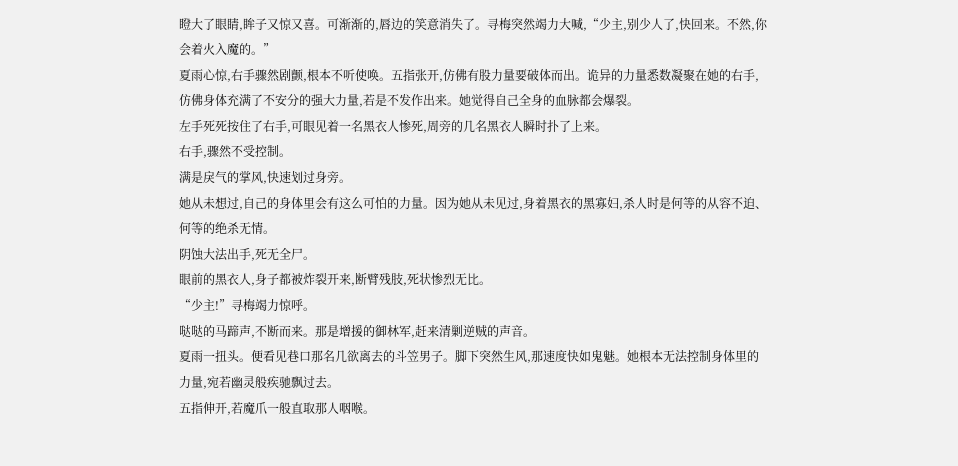瞪大了眼睛,眸子又惊又喜。可渐渐的,唇边的笑意消失了。寻梅突然竭力大喊,“少主,别少人了,快回来。不然,你会着火入魔的。”
夏雨心惊,右手骤然剧颤,根本不听使唤。五指张开,仿佛有股力量要破体而出。诡异的力量悉数凝聚在她的右手,仿佛身体充满了不安分的强大力量,若是不发作出来。她觉得自己全身的血脉都会爆裂。
左手死死按住了右手,可眼见着一名黑衣人惨死,周旁的几名黑衣人瞬时扑了上来。
右手,骤然不受控制。
满是戾气的掌风,快速划过身旁。
她从未想过,自己的身体里会有这么可怕的力量。因为她从未见过,身着黑衣的黑寡妇,杀人时是何等的从容不迫、何等的绝杀无情。
阴蚀大法出手,死无全尸。
眼前的黑衣人,身子都被炸裂开来,断臂残肢,死状惨烈无比。
“少主!”寻梅竭力惊呼。
哒哒的马蹄声,不断而来。那是增援的御林军,赶来清剿逆贼的声音。
夏雨一扭头。便看见巷口那名几欲离去的斗笠男子。脚下突然生风,那速度快如鬼魅。她根本无法控制身体里的力量,宛若幽灵般疾驰飘过去。
五指伸开,若魔爪一般直取那人咽喉。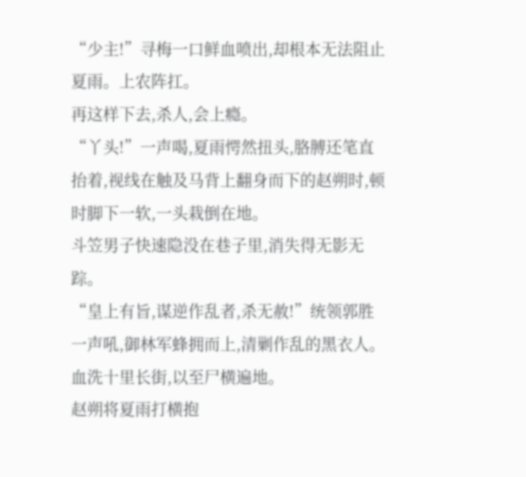“少主!”寻梅一口鲜血喷出,却根本无法阻止夏雨。上农阵扛。
再这样下去,杀人,会上瘾。
“丫头!”一声喝,夏雨愕然扭头,胳膊还笔直抬着,视线在触及马背上翻身而下的赵朔时,顿时脚下一软,一头栽倒在地。
斗笠男子快速隐没在巷子里,消失得无影无踪。
“皇上有旨,谋逆作乱者,杀无赦!”统领郭胜一声吼,御林军蜂拥而上,清剿作乱的黑衣人。血洗十里长街,以至尸横遍地。
赵朔将夏雨打横抱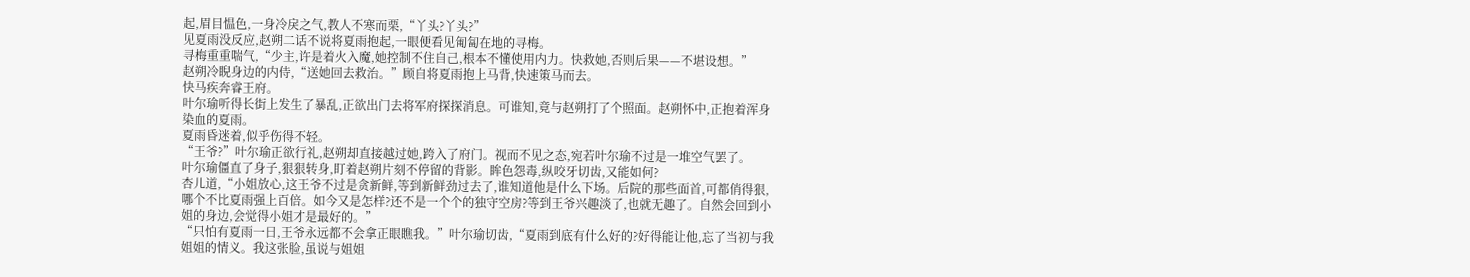起,眉目愠色,一身冷戾之气,教人不寒而栗,“丫头?丫头?”
见夏雨没反应,赵朔二话不说将夏雨抱起,一眼便看见匍匐在地的寻梅。
寻梅重重喘气,“少主,许是着火入魔,她控制不住自己,根本不懂使用内力。快救她,否则后果——不堪设想。”
赵朔冷睨身边的内侍,“送她回去救治。”顾自将夏雨抱上马背,快速策马而去。
快马疾奔睿王府。
叶尔瑜听得长街上发生了暴乱,正欲出门去将军府探探消息。可谁知,竟与赵朔打了个照面。赵朔怀中,正抱着浑身染血的夏雨。
夏雨昏迷着,似乎伤得不轻。
“王爷?”叶尔瑜正欲行礼,赵朔却直接越过她,跨入了府门。视而不见之态,宛若叶尔瑜不过是一堆空气罢了。
叶尔瑜僵直了身子,狠狠转身,盯着赵朔片刻不停留的背影。眸色怨毒,纵咬牙切齿,又能如何?
杏儿道,“小姐放心,这王爷不过是贪新鲜,等到新鲜劲过去了,谁知道他是什么下场。后院的那些面首,可都俏得狠,哪个不比夏雨强上百倍。如今又是怎样?还不是一个个的独守空房?等到王爷兴趣淡了,也就无趣了。自然会回到小姐的身边,会觉得小姐才是最好的。”
“只怕有夏雨一日,王爷永远都不会拿正眼瞧我。”叶尔瑜切齿,“夏雨到底有什么好的?好得能让他,忘了当初与我姐姐的情义。我这张脸,虽说与姐姐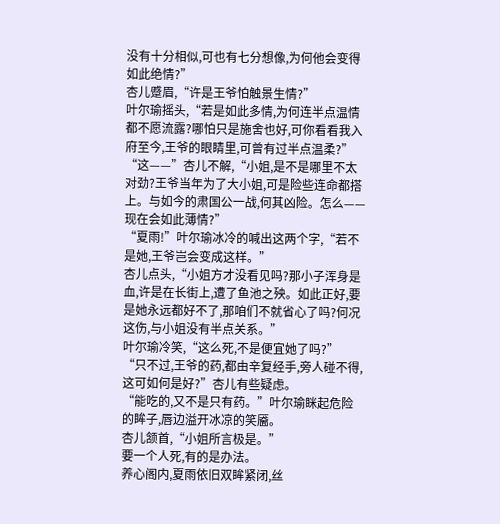没有十分相似,可也有七分想像,为何他会变得如此绝情?”
杏儿蹙眉,“许是王爷怕触景生情?”
叶尔瑜摇头,“若是如此多情,为何连半点温情都不愿流露?哪怕只是施舍也好,可你看看我入府至今,王爷的眼睛里,可曾有过半点温柔?”
“这——”杏儿不解,“小姐,是不是哪里不太对劲?王爷当年为了大小姐,可是险些连命都搭上。与如今的肃国公一战,何其凶险。怎么——现在会如此薄情?”
“夏雨!”叶尔瑜冰冷的喊出这两个字,“若不是她,王爷岂会变成这样。”
杏儿点头,“小姐方才没看见吗?那小子浑身是血,许是在长街上,遭了鱼池之殃。如此正好,要是她永远都好不了,那咱们不就省心了吗?何况这伤,与小姐没有半点关系。”
叶尔瑜冷笑,“这么死,不是便宜她了吗?”
“只不过,王爷的药,都由辛复经手,旁人碰不得,这可如何是好?”杏儿有些疑虑。
“能吃的,又不是只有药。”叶尔瑜眯起危险的眸子,唇边溢开冰凉的笑靥。
杏儿颔首,“小姐所言极是。”
要一个人死,有的是办法。
养心阁内,夏雨依旧双眸紧闭,丝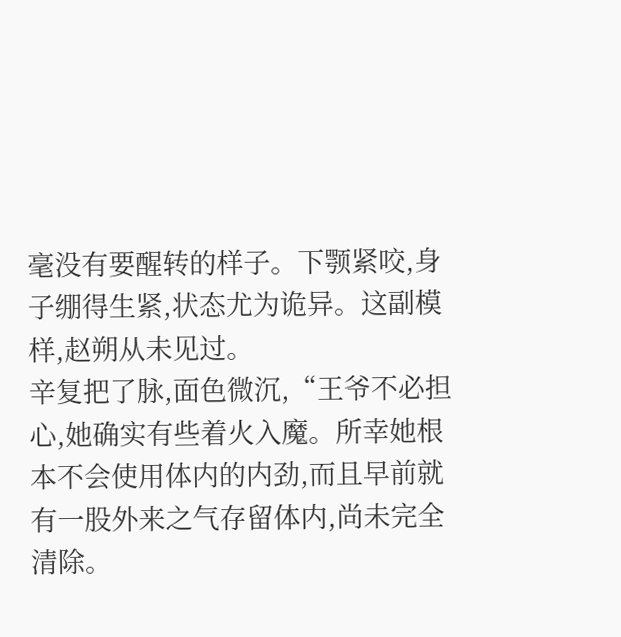毫没有要醒转的样子。下颚紧咬,身子绷得生紧,状态尤为诡异。这副模样,赵朔从未见过。
辛复把了脉,面色微沉,“王爷不必担心,她确实有些着火入魔。所幸她根本不会使用体内的内劲,而且早前就有一股外来之气存留体内,尚未完全清除。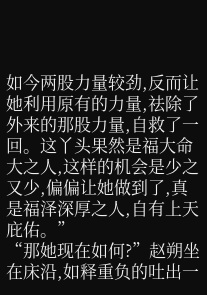如今两股力量较劲,反而让她利用原有的力量,祛除了外来的那股力量,自救了一回。这丫头果然是福大命大之人,这样的机会是少之又少,偏偏让她做到了,真是福泽深厚之人,自有上天庇佑。”
“那她现在如何?”赵朔坐在床沿,如释重负的吐出一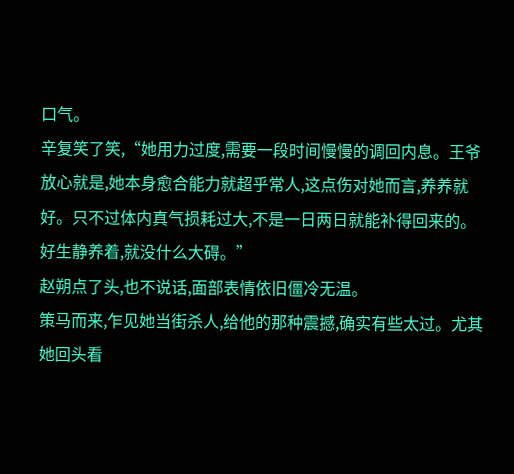口气。
辛复笑了笑,“她用力过度,需要一段时间慢慢的调回内息。王爷放心就是,她本身愈合能力就超乎常人,这点伤对她而言,养养就好。只不过体内真气损耗过大,不是一日两日就能补得回来的。好生静养着,就没什么大碍。”
赵朔点了头,也不说话,面部表情依旧僵冷无温。
策马而来,乍见她当街杀人,给他的那种震撼,确实有些太过。尤其她回头看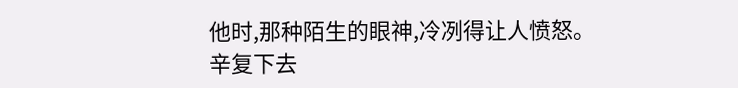他时,那种陌生的眼神,冷冽得让人愤怒。
辛复下去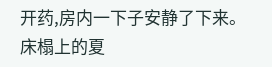开药,房内一下子安静了下来。
床榻上的夏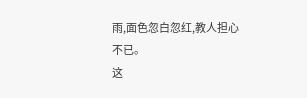雨,面色忽白忽红,教人担心不已。
这